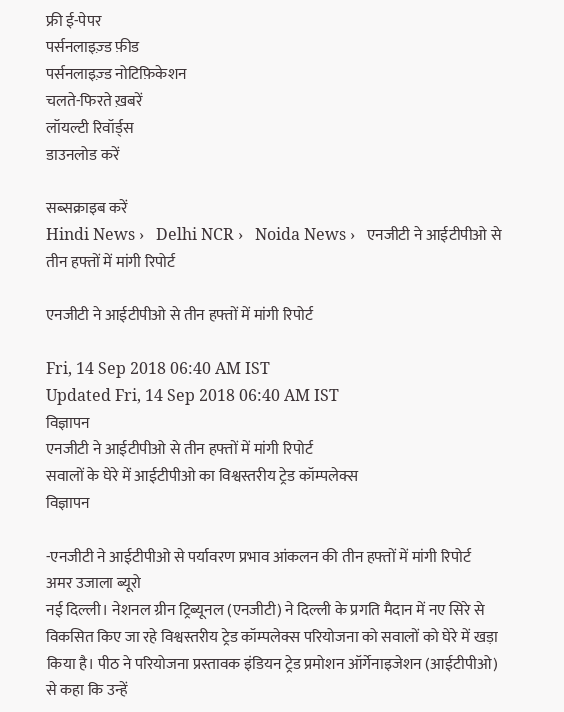फ्री ई-पेपर
पर्सनलाइज़्ड फ़ीड
पर्सनलाइज़्ड नोटिफ़िकेशन
चलते-फिरते ख़बरें
लॉयल्टी रिवॉर्ड्स
डाउनलोड करें

सब्सक्राइब करें
Hindi News ›   Delhi NCR ›   Noida News ›   एनजीटी ने आईटीपीओ से तीन हफ्तों में मांगी रिपोर्ट

एनजीटी ने आईटीपीओ से तीन हफ्तों में मांगी रिपोर्ट

Fri, 14 Sep 2018 06:40 AM IST
Updated Fri, 14 Sep 2018 06:40 AM IST
विज्ञापन
एनजीटी ने आईटीपीओ से तीन हफ्तों में मांगी रिपोर्ट
सवालों के घेरे में आईटीपीओ का विश्वस्तरीय ट्रेड कॉम्पलेक्स
विज्ञापन

-एनजीटी ने आईटीपीओ से पर्यावरण प्रभाव आंकलन की तीन हफ्तों में मांगी रिपोर्ट
अमर उजाला ब्यूरो
नई दिल्ली। नेशनल ग्रीन ट्रिब्यूनल (एनजीटी) ने दिल्ली के प्रगति मैदान में नए सिरे से विकसित किए जा रहे विश्वस्तरीय ट्रेड कॉम्पलेक्स परियोजना को सवालों को घेरे में खड़ा किया है। पीठ ने परियोजना प्रस्तावक इंडियन ट्रेड प्रमोशन ऑर्गेनाइजेशन (आईटीपीओ) से कहा कि उन्हें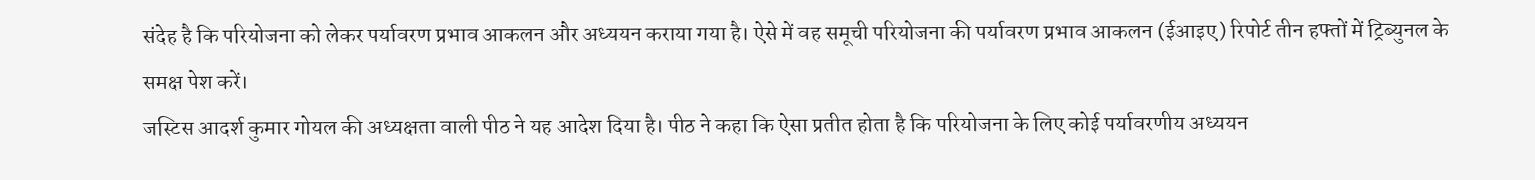संदेह है कि परियोजना को लेकर पर्यावरण प्रभाव आकलन और अध्ययन कराया गया है। ऐसे में वह समूची परियोजना की पर्यावरण प्रभाव आकलन (ईआइए) रिपोर्ट तीन हफ्तों में ट्रिब्युनल के समक्ष पेश करें।
जस्टिस आदर्श कुमार गोयल की अध्यक्षता वाली पीठ ने यह आदेश दिया है। पीठ ने कहा कि ऐसा प्रतीत होता है कि परियोजना के लिए कोई पर्यावरणीय अध्ययन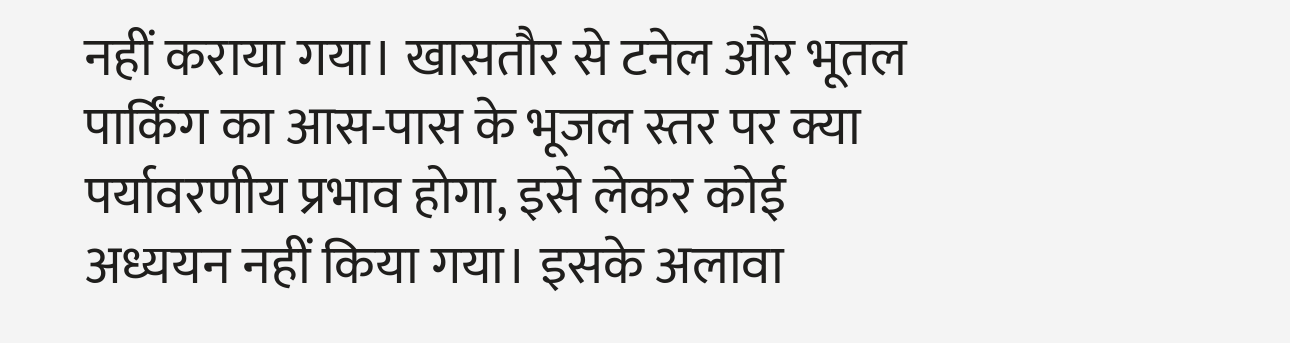नहीं कराया गया। खासतौर से टनेल और भूतल पार्किंग का आस-पास के भूजल स्तर पर क्या पर्यावरणीय प्रभाव होगा, इसे लेकर कोई अध्ययन नहीं किया गया। इसके अलावा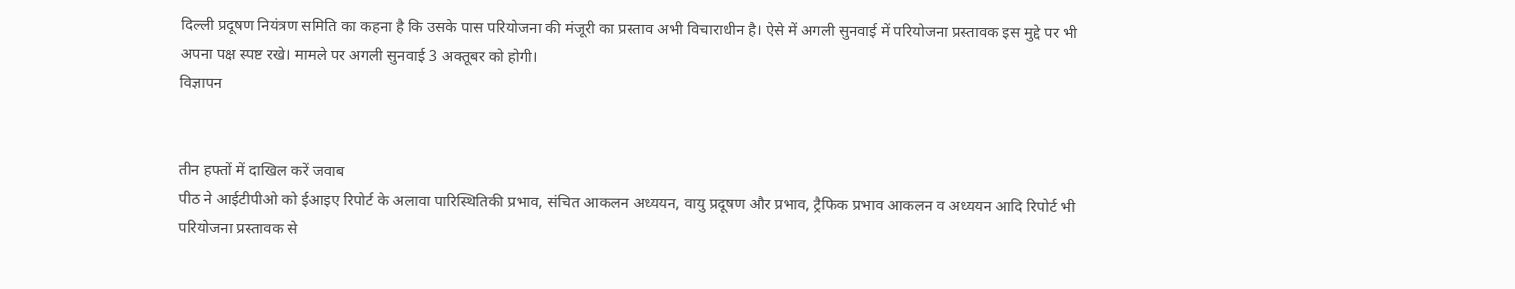दिल्ली प्रदूषण नियंत्रण समिति का कहना है कि उसके पास परियोजना की मंजूरी का प्रस्ताव अभी विचाराधीन है। ऐसे में अगली सुनवाई में परियोजना प्रस्तावक इस मुद्दे पर भी अपना पक्ष स्पष्ट रखे। मामले पर अगली सुनवाई 3 अक्तूबर को होगी।
विज्ञापन


तीन हफ्तों में दाखिल करें जवाब
पीठ ने आईटीपीओ को ईआइए रिपोर्ट के अलावा पारिस्थितिकी प्रभाव, संचित आकलन अध्ययन, वायु प्रदूषण और प्रभाव, ट्रैफिक प्रभाव आकलन व अध्ययन आदि रिपोर्ट भी परियोजना प्रस्तावक से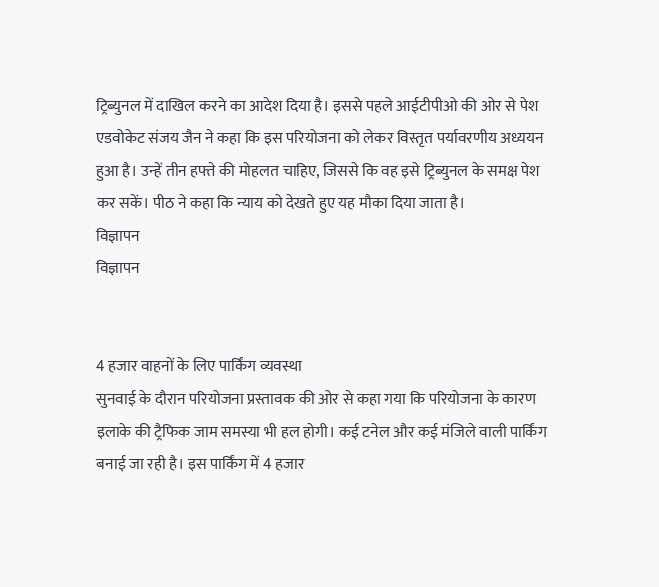ट्रिब्युनल में दाखिल करने का आदेश दिया है। इससे पहले आईटीपीओ की ओर से पेश एडवोकेट संजय जैन ने कहा कि इस परियोजना को लेकर विस्तृत पर्यावरणीय अध्ययन हुआ है। उन्हें तीन हफ्ते की मोहलत चाहिए, जिससे कि वह इसे ट्रिब्युनल के समक्ष पेश कर सकें। पीठ ने कहा कि न्याय को देखते हुए यह मौका दिया जाता है।
विज्ञापन
विज्ञापन


4 हजार वाहनों के लिए पार्किंग व्यवस्था
सुनवाई के दौरान परियोजना प्रस्तावक की ओर से कहा गया कि परियोजना के कारण इलाके की ट्रैफिक जाम समस्या भी हल होगी। कई टनेल और कई मंजिले वाली पार्किंग बनाई जा रही है। इस पार्किंग में 4 हजार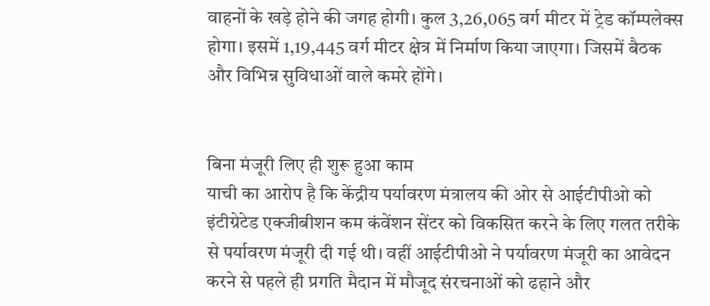वाहनों के खड़े होने की जगह होगी। कुल 3,26,065 वर्ग मीटर में ट्रेड कॉम्पलेक्स होगा। इसमें 1,19,445 वर्ग मीटर क्षेत्र में निर्माण किया जाएगा। जिसमें बैठक और विभिन्न सुविधाओं वाले कमरे होंगे।


बिना मंजूरी लिए ही शुरू हुआ काम
याची का आरोप है कि केंद्रीय पर्यावरण मंत्रालय की ओर से आईटीपीओ को इंटीग्रेटेड एक्जीबीशन कम कंवेंशन सेंटर को विकसित करने के लिए गलत तरीके से पर्यावरण मंजूरी दी गई थी। वहीं आईटीपीओ ने पर्यावरण मंजूरी का आवेदन करने से पहले ही प्रगति मैदान में मौजूद संरचनाओं को ढहाने और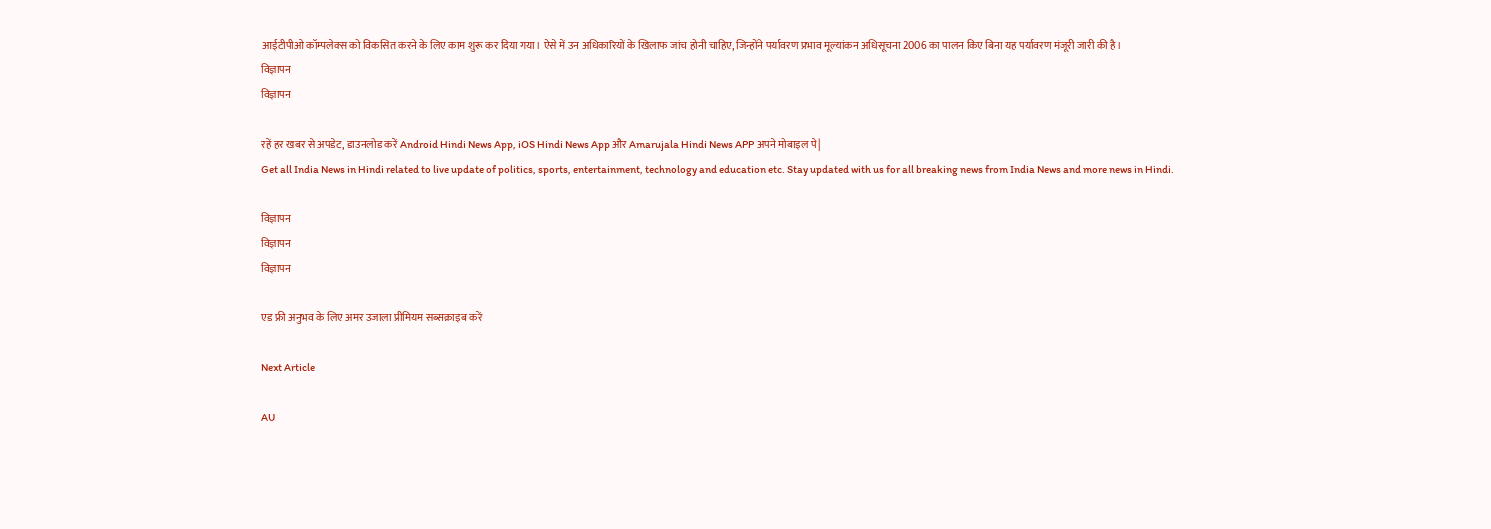आईटीपीओ कॉम्पलेक्स को विकसित करने के लिए काम शुरू कर दिया गया। ऐसे में उन अधिकारियों के खिलाफ जांच होनी चाहिए, जिन्होंने पर्यावरण प्रभाव मूल्यांकन अधिसूचना 2006 का पालन किए बिना यह पर्यावरण मंजूरी जारी की है।
विज्ञापन
विज्ञापन

रहें हर खबर से अपडेट, डाउनलोड करें Android Hindi News App, iOS Hindi News App और Amarujala Hindi News APP अपने मोबाइल पे|
Get all India News in Hindi related to live update of politics, sports, entertainment, technology and education etc. Stay updated with us for all breaking news from India News and more news in Hindi.

विज्ञापन
विज्ञापन
विज्ञापन

एड फ्री अनुभव के लिए अमर उजाला प्रीमियम सब्सक्राइब करें

Next Article

AU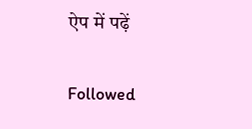ऐप में पढ़ें

Followed